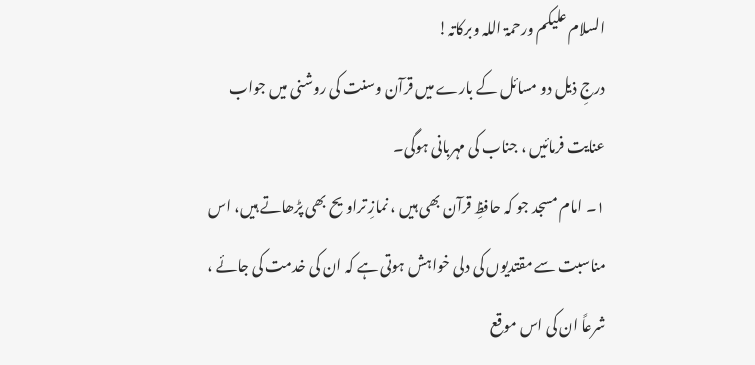السلام علیکم ورحمۃ اللہ وبرکاتہ!
درجِ ذیل دو مسائل کے بارے میں قرآن وسنت کی روشنی میں جواب عنایت فرمائیں ، جناب کی مہربانی ہوگی۔
۱۔ امام مسجد جو کہ حافظِ قرآن بھی ہیں ، نمازِ تراویح بھی پڑھاتے ہیں، اس مناسبت سے مقتدیوں کی دلی خواہش ہوتی ہے کہ ان کی خدمت کی جائے ، شرعاً ان کی اس موقع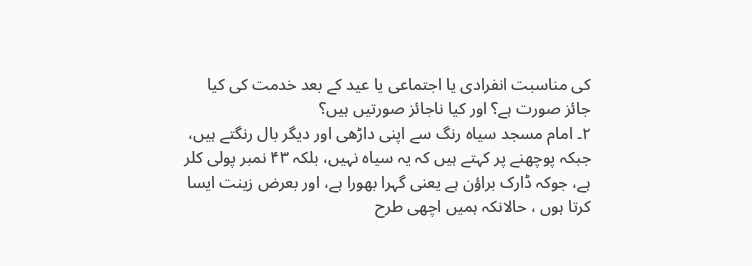کی مناسبت انفرادی یا اجتماعی یا عید کے بعد خدمت کی کیا جائز صورت ہے؟ اور کیا ناجائز صورتیں ہیں؟
۲۔ امام مسجد سیاہ رنگ سے اپنی داڑھی اور دیگر بال رنگتے ہیں، جبکہ پوچھنے پر کہتے ہیں کہ یہ سیاہ نہیں، بلکہ ۴۳ نمبر پولی کلر ہے، جوکہ ڈارک براؤن ہے یعنی گہرا بھورا ہے، اور بعرض زینت ایسا کرتا ہوں ، حالانکہ ہمیں اچھی طرح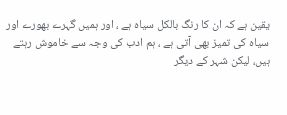یقین ہے کہ ان کا رنگ بالکل سیاہ ہے ، اور ہمیں گہرے بھورے اور سیاہ کی تمیز بھی آتی ہے ، ہم ادب کی وجہ سے خاموش رہتے ہیں، لیکن شہر کے دیگر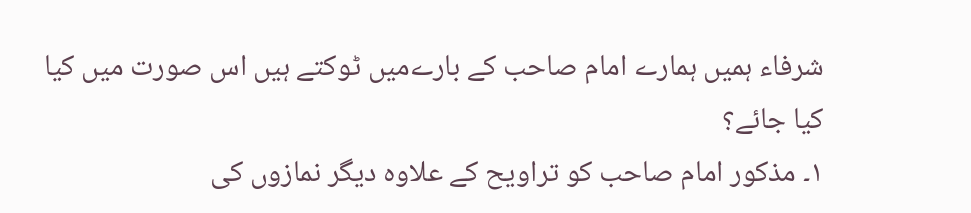شرفاء ہمیں ہمارے امام صاحب کے بارےمیں ٹوکتے ہیں اس صورت میں کیا کیا جائے؟
۱۔ مذکور امام صاحب کو تراویح کے علاوہ دیگر نمازوں کی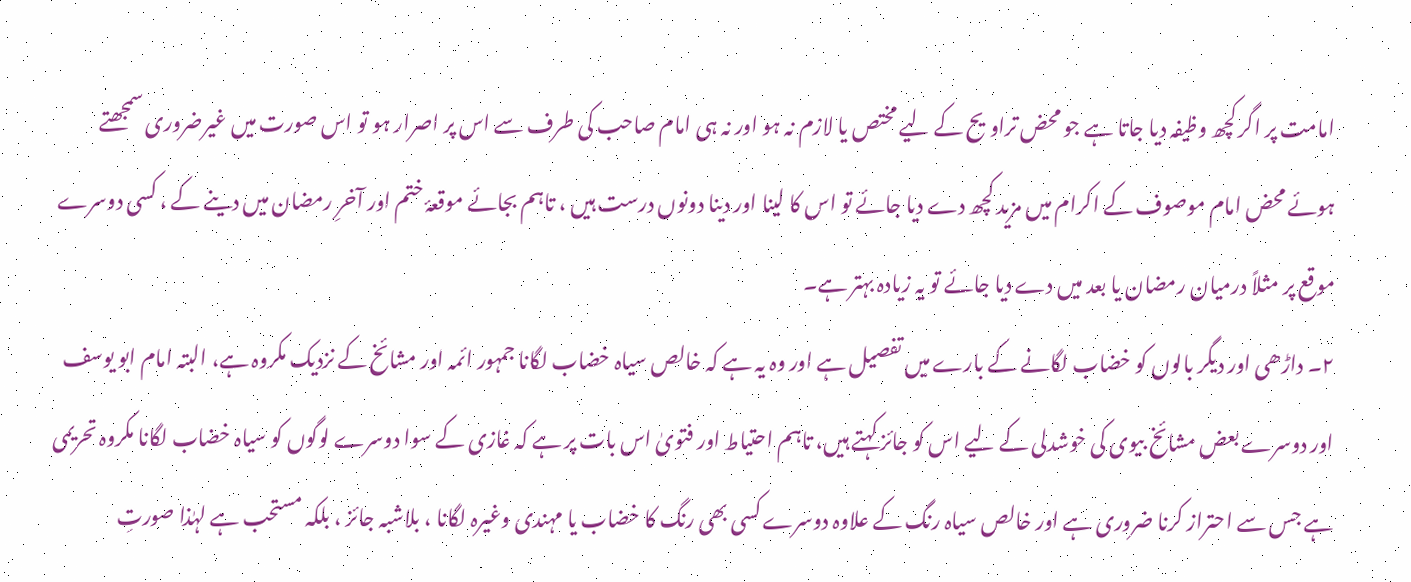امامت پر اگر کچھ وظیفہ دیا جاتا ہے جو محض تراویح کے لیے مختص یا لازم نہ ہو اور نہ ہی امام صاحب کی طرف سے اس پر اصرار ہو تو اس صورت میں غیرضروری سمجھتے ہوئے محض امام موصوف کے اکرام میں مزید کچھ دے دیا جائے تو اس کا لینا اور دینا دونوں درست ہیں ، تاہم بجائے موقعۂ ختم اور آخرِ رمضان میں دینے کے ، کسی دوسرے موقع پر مثلاً درمیان رمضان یا بعد میں دے دیا جائے تو یہ زیادہ بہتر ہے۔
۲۔ داڑھی اور دیگر بالوں کو خضاب لگانے کے بارے میں تفصیل ہے اور وہ یہ ہے کہ خالص سیاہ خضاب لگانا جمہور ائمہ اور مشائخ کے نزدیک مکروہ ہے، البتہ امام ابو یوسف اور دوسرے بعض مشائخ بیوی کی خوشدلی کے لیے اس کو جائز کہتے ہیں، تاہم احتیاط اور فتویٰ اس بات پر ہے کہ غازی کے سوا دوسرے لوگوں کو سیاہ خضاب لگانا مکروہ تحریمی ہے جس سے احتراز کرنا ضروری ہے اور خالص سیاہ رنگ کے علاوہ دوسرے کسی بھی رنگ کا خضاب یا مہندی وغیرہ لگانا ، بلاشبہ جائز ، بلکہ مستحب ہے لہٰذا صورتِ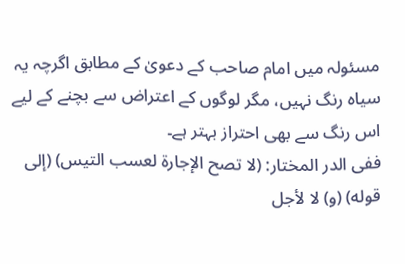مسئولہ میں امام صاحب کے دعویٰ کے مطابق اگرچہ یہ سیاہ رنگ نہیں، مگر لوگوں کے اعتراض سے بچنے کے لیے اس رنگ سے بھی احتراز بہتر ہے۔
ففی الدر المختار: (لا تصح الإجارة لعسب التيس) (إلی قوله) (و) لا لأجل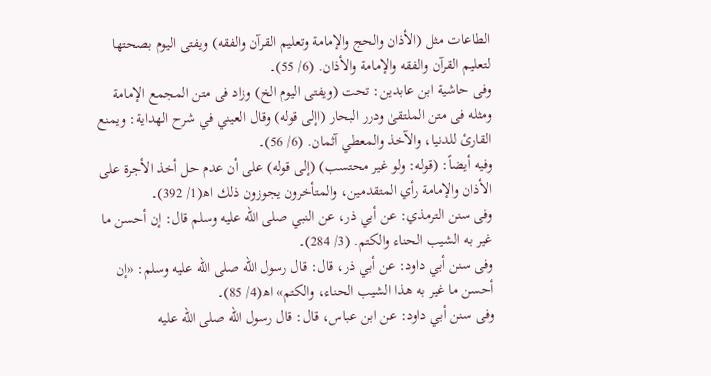الطاعات مثل (الأذان والحج والإمامة وتعليم القرآن والفقه) ويفتى اليوم بصحتها لتعليم القرآن والفقه والإمامة والأذان. (6/ 55)۔
وفی حاشية ابن عابدين: تحت (ويفتى اليوم الخ) وزاد فی متن المجمع الإمامة ومثله فی متن الملتقیٰ ودرر البحار (اإلی قوله) وقال العيني في شرح الهداية: ويمنع القارئ للدنيا، والآخذ والمعطي آثمان. (6/ 56)۔
وفیه أیضاً: (قوله: ولو غير محتسب) (إلی قوله) على أن عدم حل أخذ الأجرة على الأذان والإمامة رأي المتقدمين، والمتأخرون يجوزون ذلك اھ(1/ 392)۔
وفی سنن الترمذي: عن أبي ذر، عن النبي صلى الله عليه وسلم قال: إن أحسن ما غير به الشيب الحناء والكتم. (3/ 284)۔
وفی سنن أبي داود: عن أبي ذر، قال: قال رسول الله صلى الله عليه وسلم: «إن أحسن ما غير به هذا الشيب الحناء، والكتم» اھ(4/ 85)۔
وفی سنن أبي داود: عن ابن عباس، قال: قال رسول الله صلى الله عليه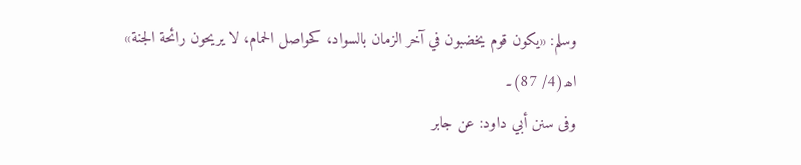وسلم: «يكون قوم يخضبون في آخر الزمان بالسواد، كحواصل الحمام، لا يريحون رائحة الجنة» اھ(4/ 87)۔
وفی سنن أبي داود: عن جابر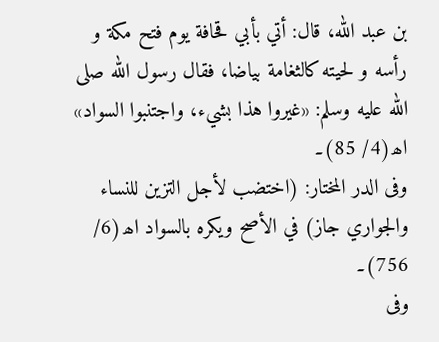بن عبد الله، قال: أتي بأبي قحافة يوم فتح مكة و رأسه و لحيته كالثغامة بياضا، فقال رسول الله صلى الله عليه وسلم: «غيروا هذا بشيء، واجتنبوا السواد» اھ(4/ 85)۔
وفی الدر المختار: (اختضب لأجل التزين للنساء والجواري جاز) في الأصح ويكره بالسواد اھ(6/ 756)۔
وفی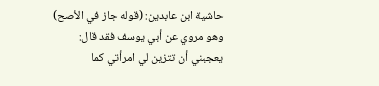حاشية ابن عابدين: (قوله جاز في الأصح) وهو مروي عن أبي يوسف فقد قال: يعجبني أن تتزين لي امرأتي كما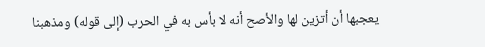يعجبها أن أتزين لها والأصح أنه لا بأس به في الحرب (إلی قوله) ومذهبنا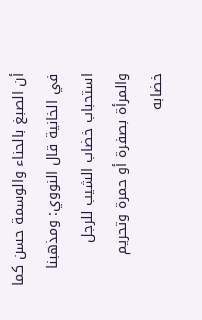أن الصبغ بالحناء والوسمة حسن كما في الخانية قال النووي: ومذهبنا استحباب خضاب الشيب للرجل والمرأة بصفرة أو حمرة وتحريم خضابه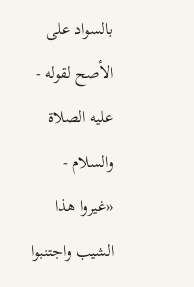بالسواد على الأصح لقوله - عليه الصلاة والسلام - «غيروا هذا الشيب واجتنبوا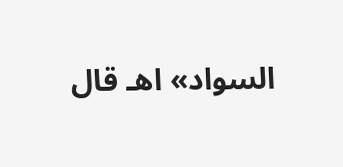السواد» اهـ قال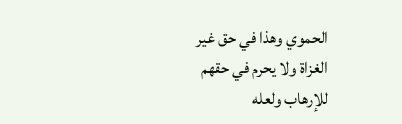الحموي وهذا في حق غير الغزاة ولا يحرم في حقهم للإرهاب ولعله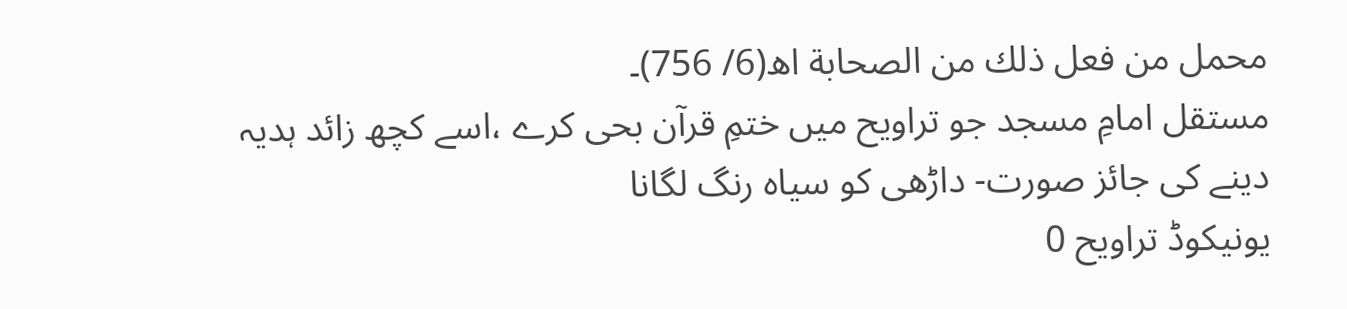محمل من فعل ذلك من الصحابة اھ(6/ 756)۔
مستقل امامِ مسجد جو تراویح میں ختمِ قرآن بحی کرے ،اسے کچھ زائد ہدیہ دینے کی جائز صورت- داڑھی کو سیاہ رنگ لگانا
یونیکوڈ تراویح 0